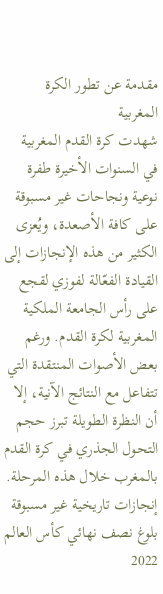مقدمة عن تطور الكرة المغربية
شهدت كرة القدم المغربية في السنوات الأخيرة طفرة نوعية ونجاحات غير مسبوقة على كافة الأصعدة، ويُعزى الكثير من هذه الإنجازات إلى القيادة الفعّالة لفوزي لقجع على رأس الجامعة الملكية المغربية لكرة القدم. ورغم بعض الأصوات المنتقدة التي تتفاعل مع النتائج الآنية، إلا أن النظرة الطويلة تبرز حجم التحول الجذري في كرة القدم بالمغرب خلال هذه المرحلة.
إنجازات تاريخية غير مسبوقة
بلوغ نصف نهائي كأس العالم 2022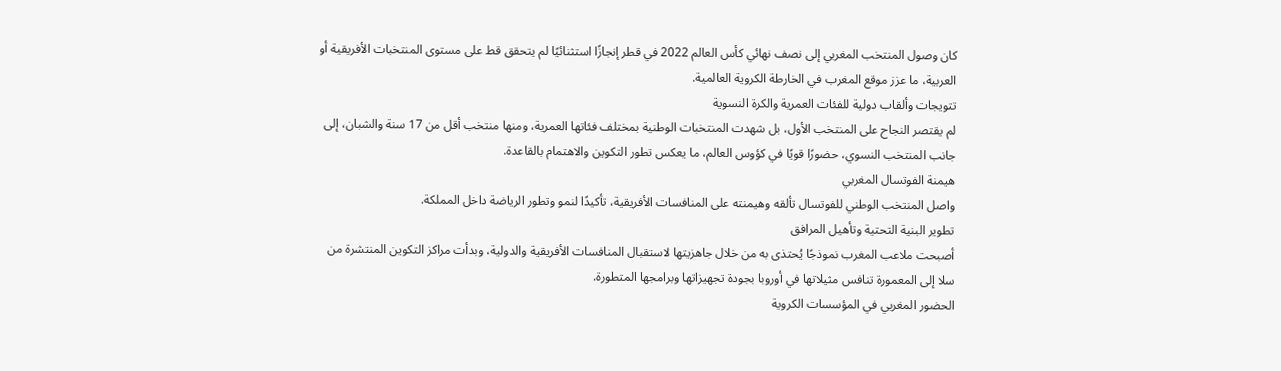كان وصول المنتخب المغربي إلى نصف نهائي كأس العالم 2022 في قطر إنجازًا استثنائيًا لم يتحقق قط على مستوى المنتخبات الأفريقية أو العربية، ما عزز موقع المغرب في الخارطة الكروية العالمية.
تتويجات وألقاب دولية للفئات العمرية والكرة النسوية
لم يقتصر النجاح على المنتخب الأول، بل شهدت المنتخبات الوطنية بمختلف فئاتها العمرية، ومنها منتخب أقل من 17 سنة والشبان، إلى جانب المنتخب النسوي، حضورًا قويًا في كؤوس العالم، ما يعكس تطور التكوين والاهتمام بالقاعدة.
هيمنة الفوتسال المغربي
واصل المنتخب الوطني للفوتسال تألقه وهيمنته على المنافسات الأفريقية، تأكيدًا لنمو وتطور الرياضة داخل المملكة.
تطوير البنية التحتية وتأهيل المرافق
أصبحت ملاعب المغرب نموذجًا يُحتذى به من خلال جاهزيتها لاستقبال المنافسات الأفريقية والدولية، وبدأت مراكز التكوين المنتشرة من سلا إلى المعمورة تنافس مثيلاتها في أوروبا بجودة تجهيزاتها وبرامجها المتطورة.
الحضور المغربي في المؤسسات الكروية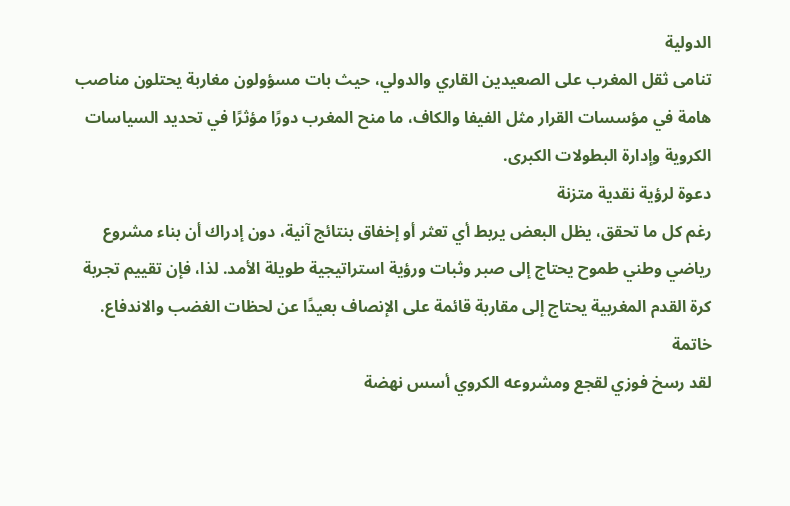الدولية
تنامى ثقل المغرب على الصعيدين القاري والدولي، حيث بات مسؤولون مغاربة يحتلون مناصب هامة في مؤسسات القرار مثل الفيفا والكاف، ما منح المغرب دورًا مؤثرًا في تحديد السياسات الكروية وإدارة البطولات الكبرى.
دعوة لرؤية نقدية متزنة
رغم كل ما تحقق، يظل البعض يربط أي تعثر أو إخفاق بنتائج آنية، دون إدراك أن بناء مشروع رياضي وطني طموح يحتاج إلى صبر وثبات ورؤية استراتيجية طويلة الأمد. لذا، فإن تقييم تجربة كرة القدم المغربية يحتاج إلى مقاربة قائمة على الإنصاف بعيدًا عن لحظات الغضب والاندفاع.
خاتمة
لقد رسخ فوزي لقجع ومشروعه الكروي أسس نهضة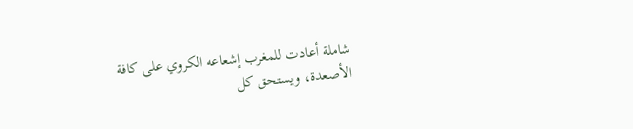شاملة أعادت للمغرب إشعاعه الكروي على كافة الأصعدة، ويستحق كل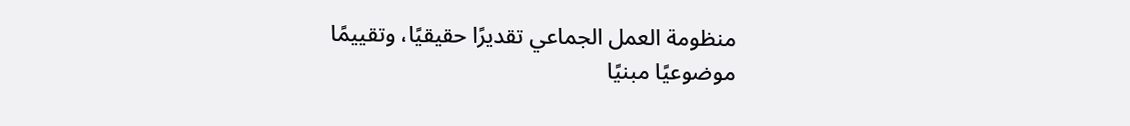منظومة العمل الجماعي تقديرًا حقيقيًا، وتقييمًا موضوعيًا مبنيًا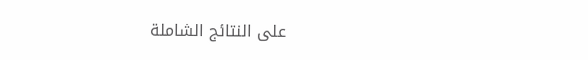على النتائج الشاملة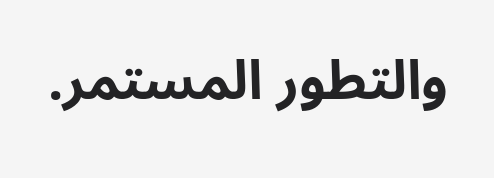والتطور المستمر.